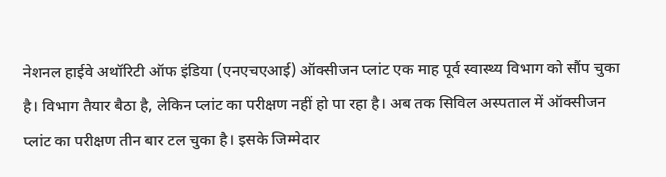नेशनल हाईवे अथॉरिटी ऑफ इंडिया (एनएचएआई) ऑक्सीजन प्लांट एक माह पूर्व स्वास्थ्य विभाग को सौंप चुका है। विभाग तैयार बैठा है, लेकिन प्लांट का परीक्षण नहीं हो पा रहा है। अब तक सिविल अस्पताल में ऑक्सीजन प्लांट का परीक्षण तीन बार टल चुका है। इसके जिम्मेदार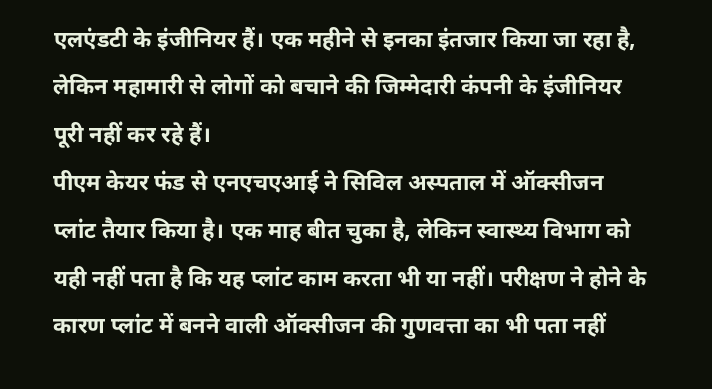एलएंडटी के इंजीनियर हैं। एक महीने से इनका इंतजार किया जा रहा है, लेकिन महामारी से लोगों को बचाने की जिम्मेदारी कंपनी के इंजीनियर पूरी नहीं कर रहे हैं।
पीएम केयर फंड से एनएचएआई ने सिविल अस्पताल में ऑक्सीजन प्लांट तैयार किया है। एक माह बीत चुका है, लेकिन स्वास्थ्य विभाग को यही नहीं पता है कि यह प्लांट काम करता भी या नहीं। परीक्षण ने होने के कारण प्लांट में बनने वाली ऑक्सीजन की गुणवत्ता का भी पता नहीं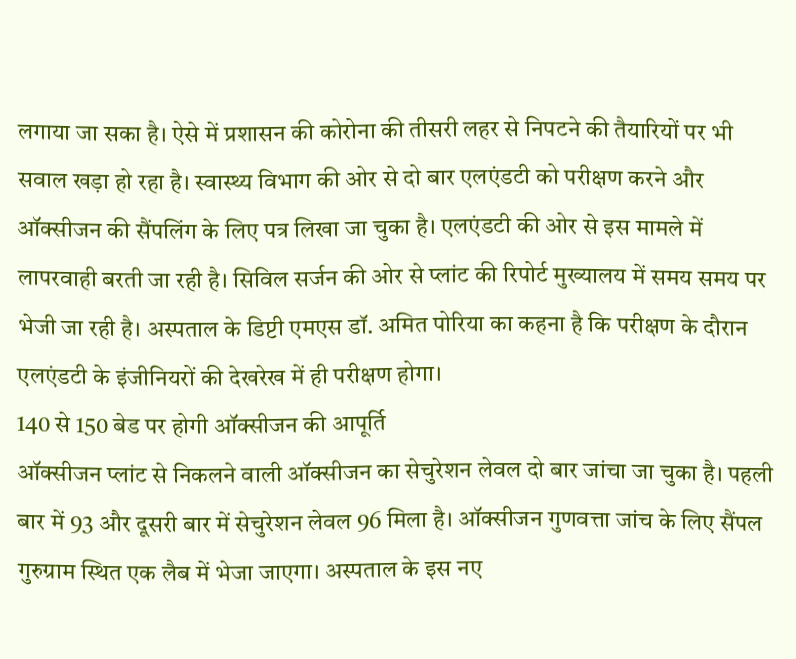लगाया जा सका है। ऐसे में प्रशासन की कोरोना की तीसरी लहर से निपटने की तैयारियों पर भी सवाल खड़ा हो रहा है। स्वास्थ्य विभाग की ओर से दो बार एलएंडटी को परीक्षण करने और ऑक्सीजन की सैंपलिंग के लिए पत्र लिखा जा चुका है। एलएंडटी की ओर से इस मामले में लापरवाही बरती जा रही है। सिविल सर्जन की ओर से प्लांट की रिपोर्ट मुख्यालय में समय समय पर भेजी जा रही है। अस्पताल के डिप्टी एमएस डॉ. अमित पोरिया का कहना है कि परीक्षण के दौरान एलएंडटी के इंजीनियरों की देखरेख में ही परीक्षण होगा।
140 से 150 बेड पर होगी ऑक्सीजन की आपूर्ति
ऑक्सीजन प्लांट से निकलने वाली ऑक्सीजन का सेचुरेशन लेवल दो बार जांचा जा चुका है। पहली बार में 93 और दूसरी बार में सेचुरेशन लेवल 96 मिला है। ऑक्सीजन गुणवत्ता जांच के लिए सैंपल गुरुग्राम स्थित एक लैब में भेजा जाएगा। अस्पताल के इस नए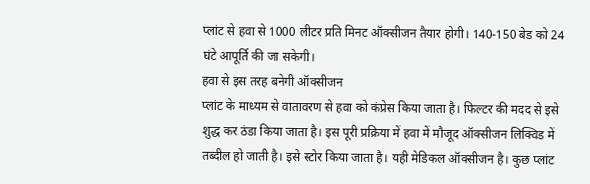प्लांट से हवा से 1000 लीटर प्रति मिनट ऑक्सीजन तैयार होगी। 140-150 बेड को 24 घंटे आपूर्ति की जा सकेगी।
हवा से इस तरह बनेगी ऑक्सीजन
प्लांट के माध्यम से वातावरण से हवा को कंप्रेस किया जाता है। फिल्टर की मदद से इसे शुद्ध कर ठंडा किया जाता है। इस पूरी प्रक्रिया में हवा में मौजूद ऑक्सीजन लिक्विड में तब्दील हो जाती है। इसे स्टोर किया जाता है। यही मेडिकल ऑक्सीजन है। कुछ प्लांट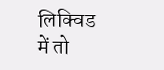लिक्विड में तो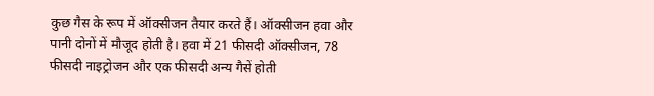कुछ गैस के रूप में ऑक्सीजन तैयार करते हैं। ऑक्सीजन हवा और पानी दोनों में मौजूद होती है। हवा में 21 फीसदी ऑक्सीजन, 78 फीसदी नाइट्रोजन और एक फीसदी अन्य गैसें होती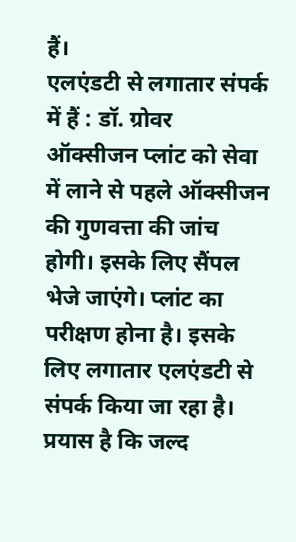हैं।
एलएंडटी से लगातार संपर्क में हैं : डॉ. ग्रोवर
ऑक्सीजन प्लांट को सेवा में लाने से पहले ऑक्सीजन की गुणवत्ता की जांच होगी। इसके लिए सैंपल भेजे जाएंगे। प्लांट का परीक्षण होना है। इसके लिए लगातार एलएंडटी से संपर्क किया जा रहा है। प्रयास है कि जल्द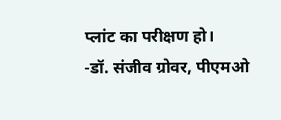प्लांट का परीक्षण हो।
-डॉ. संजीव ग्रोवर, पीएमओ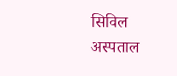सिविल अस्पताल